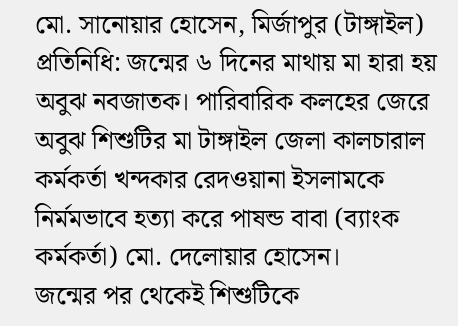মো. সানোয়ার হোসেন, মির্জাপুর (টাঙ্গাইল) প্রতিনিধি: জন্মের ৬ দিনের মাথায় মা হারা হয় অবুঝ নবজাতক। পারিবারিক কলহের জেরে অবুঝ শিশুটির মা টাঙ্গাইল জেলা কালচারাল কর্মকর্তা খন্দকার রেদওয়ানা ইসলামকে নির্মমভাবে হত্যা করে পাষন্ড বাবা (ব্যাংক কর্মকর্তা) মো. দেলোয়ার হোসেন।
জন্মের পর থেকেই শিশুটিকে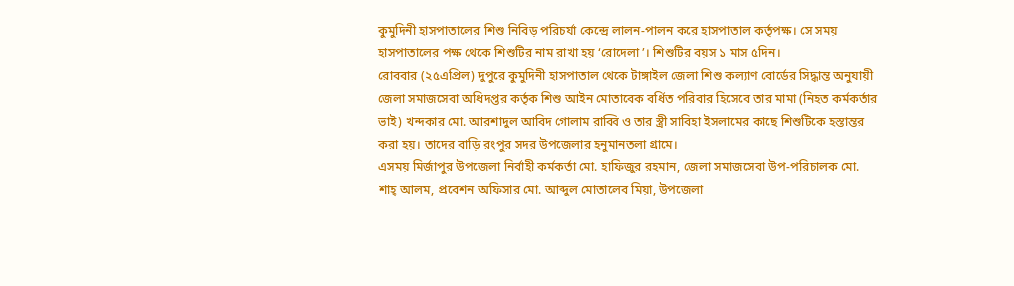কুমুদিনী হাসপাতালের শিশু নিবিড় পরিচর্যা কেন্দ্রে লালন-পালন করে হাসপাতাল কর্তৃপক্ষ। সে সময় হাসপাতালের পক্ষ থেকে শিশুটির নাম রাখা হয় ‘রোদেলা’। শিশুটির বয়স ১ মাস ৫দিন।
রোববার (২৫এপ্রিল) দুপুরে কুমুদিনী হাসপাতাল থেকে টাঙ্গাইল জেলা শিশু কল্যাণ বোর্ডের সিদ্ধান্ত অনুযায়ী জেলা সমাজসেবা অধিদপ্তর কর্তৃক শিশু আইন মোতাবেক বর্ধিত পরিবার হিসেবে তার মামা (নিহত কর্মকর্তার ভাই) খন্দকার মো. আরশাদুল আবিদ গোলাম রাব্বি ও তার স্ত্রী সাবিহা ইসলামের কাছে শিশুটিকে হস্তান্তর করা হয়। তাদের বাড়ি রংপুর সদর উপজেলার হনুমানতলা গ্রামে।
এসময় মির্জাপুর উপজেলা নির্বাহী কর্মকর্তা মো. হাফিজুর রহমান, জেলা সমাজসেবা উপ-পরিচালক মো. শাহ্ আলম, প্রবেশন অফিসার মো. আব্দুল মোতালেব মিয়া, উপজেলা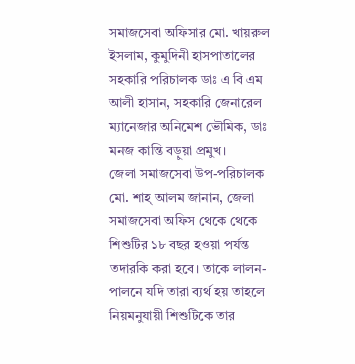সমাজসেবা অফিসার মো. খায়রুল ইসলাম, কুমুদিনী হাসপাতালের সহকারি পরিচালক ডাঃ এ বি এম আলী হাসান, সহকারি জেনারেল ম্যানেজার অনিমেশ ভৌমিক, ডাঃ মনজ কান্তি বড়ুয়া প্রমুখ।
জেলা সমাজসেবা উপ-পরিচালক মো. শাহ্ আলম জানান, জেলা সমাজসেবা অফিস থেকে থেকে শিশুটির ১৮ বছর হওয়া পর্যন্ত তদারকি করা হবে। তাকে লালন-পালনে যদি তারা ব্যর্থ হয় তাহলে নিয়মনুযায়ী শিশুটিকে তার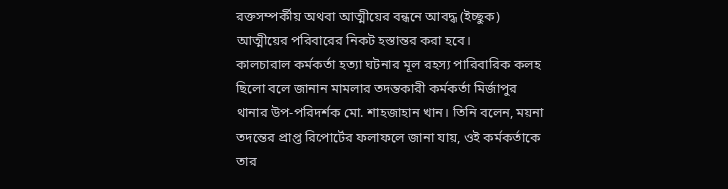রক্তসম্পর্কীয় অথবা আত্মীয়ের বন্ধনে আবদ্ধ (ইচ্ছুক) আত্মীয়ের পরিবারের নিকট হস্তান্তর করা হবে।
কালচারাল কর্মকর্তা হত্যা ঘটনার মূল রহস্য পারিবারিক কলহ ছিলো বলে জানান মামলার তদন্তকারী কর্মকর্তা মির্জাপুর থানার উপ-পরিদর্শক মো. শাহজাহান খান। তিনি বলেন, ময়না তদন্তের প্রাপ্ত রিপোর্টের ফলাফলে জানা যায়, ওই কর্মকর্তাকে তার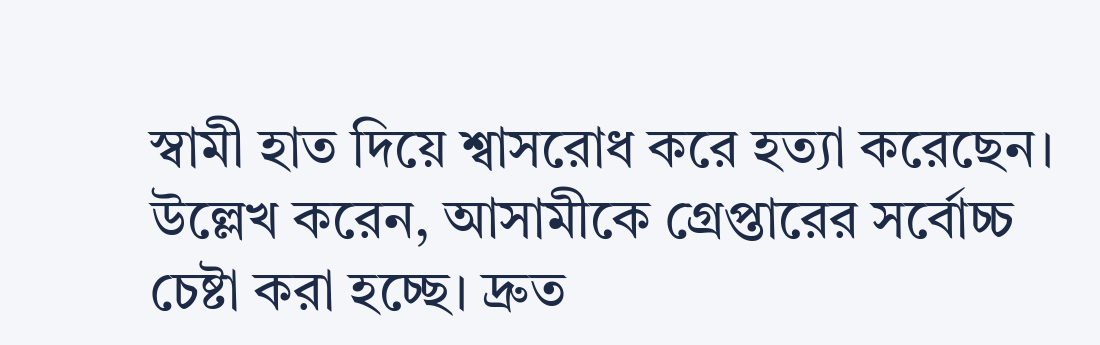স্বামী হাত দিয়ে শ্বাসরোধ করে হত্যা করেছেন।
উল্লেখ করেন, আসামীকে গ্রেপ্তারের সর্বোচ্চ চেষ্টা করা হচ্ছে। দ্রুত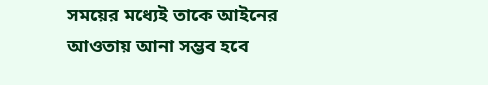সময়ের মধ্যেই তাকে আইনের আওতায় আনা সম্ভব হবে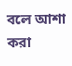বলে আশা করা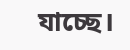যাচ্ছে।